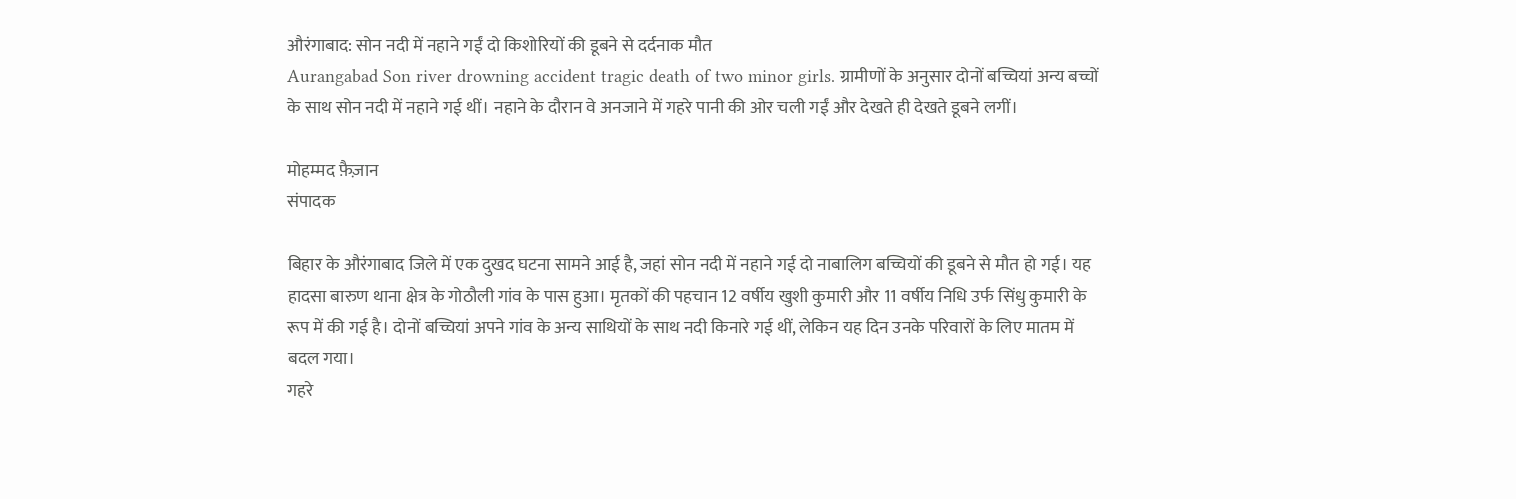औरंगाबाद: सोन नदी में नहाने गईं दो किशोरियों की डूबने से दर्दनाक मौत
Aurangabad Son river drowning accident tragic death of two minor girls. ग्रामीणों के अनुसार दोनों बच्चियां अन्य बच्चों के साथ सोन नदी में नहाने गई थीं। नहाने के दौरान वे अनजाने में गहरे पानी की ओर चली गईं और देखते ही देखते डूबने लगीं।

मोहम्मद फ़ैज़ान
संपादक

बिहार के औरंगाबाद जिले में एक दुखद घटना सामने आई है, जहां सोन नदी में नहाने गई दो नाबालिग बच्चियों की डूबने से मौत हो गई। यह हादसा बारुण थाना क्षेत्र के गोठौली गांव के पास हुआ। मृतकों की पहचान 12 वर्षीय खुशी कुमारी और 11 वर्षीय निधि उर्फ सिंधु कुमारी के रूप में की गई है। दोनों बच्चियां अपने गांव के अन्य साथियों के साथ नदी किनारे गई थीं, लेकिन यह दिन उनके परिवारों के लिए मातम में बदल गया।
गहरे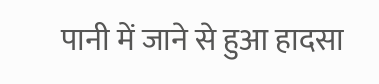पानी में जाने से हुआ हादसा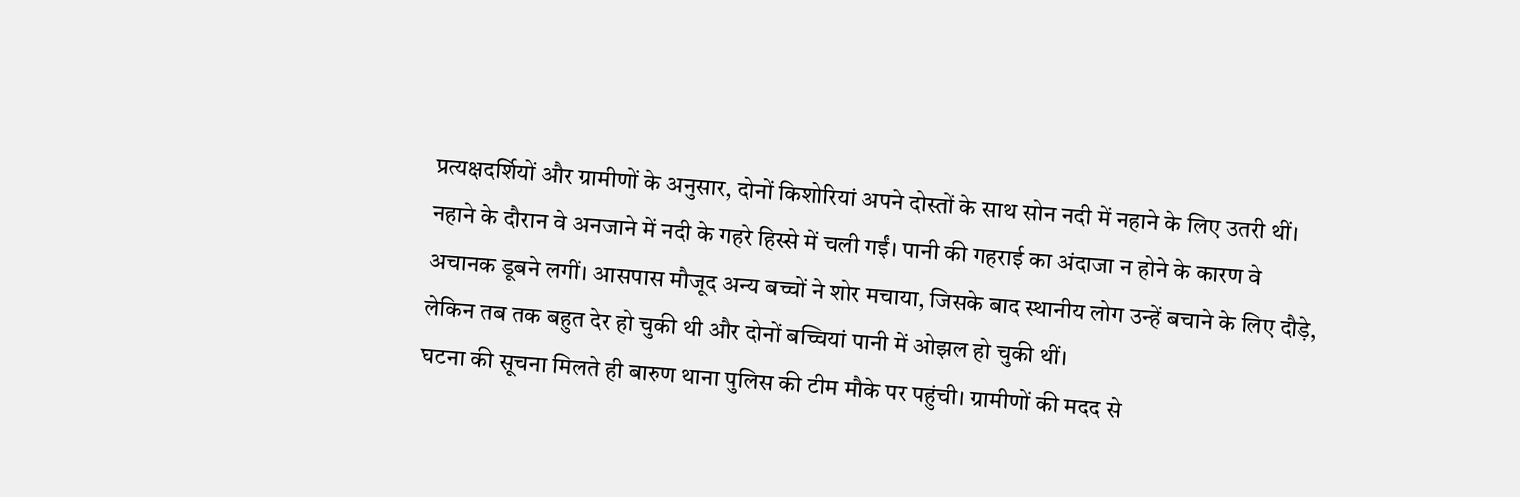प्रत्यक्षदर्शियों और ग्रामीणों के अनुसार, दोनों किशोरियां अपने दोस्तों के साथ सोन नदी में नहाने के लिए उतरी थीं। नहाने के दौरान वे अनजाने में नदी के गहरे हिस्से में चली गईं। पानी की गहराई का अंदाजा न होने के कारण वे अचानक डूबने लगीं। आसपास मौजूद अन्य बच्चों ने शोर मचाया, जिसके बाद स्थानीय लोग उन्हें बचाने के लिए दौड़े, लेकिन तब तक बहुत देर हो चुकी थी और दोनों बच्चियां पानी में ओझल हो चुकी थीं।
घटना की सूचना मिलते ही बारुण थाना पुलिस की टीम मौके पर पहुंची। ग्रामीणों की मदद से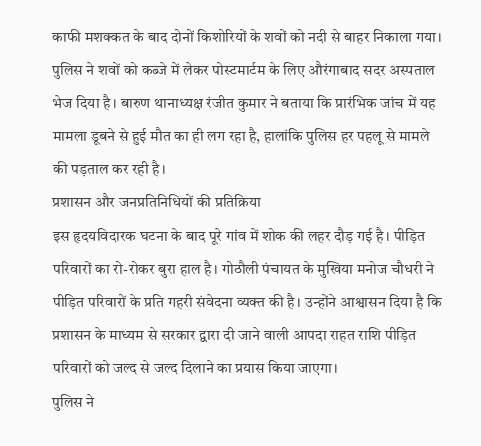काफी मशक्कत के बाद दोनों किशोरियों के शवों को नदी से बाहर निकाला गया। पुलिस ने शवों को कब्जे में लेकर पोस्टमार्टम के लिए औरंगाबाद सदर अस्पताल भेज दिया है। बारुण थानाध्यक्ष रंजीत कुमार ने बताया कि प्रारंभिक जांच में यह मामला डूबने से हुई मौत का ही लग रहा है, हालांकि पुलिस हर पहलू से मामले की पड़ताल कर रही है।
प्रशासन और जनप्रतिनिधियों की प्रतिक्रिया
इस हृदयविदारक घटना के बाद पूरे गांव में शोक की लहर दौड़ गई है। पीड़ित परिवारों का रो-रोकर बुरा हाल है। गोठौली पंचायत के मुखिया मनोज चौधरी ने पीड़ित परिवारों के प्रति गहरी संवेदना व्यक्त की है। उन्होंने आश्वासन दिया है कि प्रशासन के माध्यम से सरकार द्वारा दी जाने वाली आपदा राहत राशि पीड़ित परिवारों को जल्द से जल्द दिलाने का प्रयास किया जाएगा।
पुलिस ने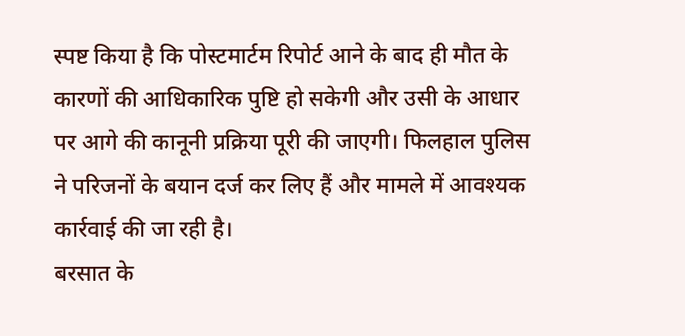स्पष्ट किया है कि पोस्टमार्टम रिपोर्ट आने के बाद ही मौत के कारणों की आधिकारिक पुष्टि हो सकेगी और उसी के आधार पर आगे की कानूनी प्रक्रिया पूरी की जाएगी। फिलहाल पुलिस ने परिजनों के बयान दर्ज कर लिए हैं और मामले में आवश्यक कार्रवाई की जा रही है।
बरसात के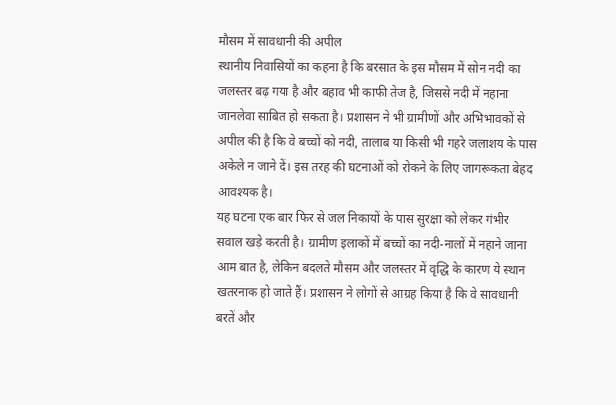मौसम में सावधानी की अपील
स्थानीय निवासियों का कहना है कि बरसात के इस मौसम में सोन नदी का जलस्तर बढ़ गया है और बहाव भी काफी तेज है, जिससे नदी में नहाना जानलेवा साबित हो सकता है। प्रशासन ने भी ग्रामीणों और अभिभावकों से अपील की है कि वे बच्चों को नदी, तालाब या किसी भी गहरे जलाशय के पास अकेले न जाने दें। इस तरह की घटनाओं को रोकने के लिए जागरूकता बेहद आवश्यक है।
यह घटना एक बार फिर से जल निकायों के पास सुरक्षा को लेकर गंभीर सवाल खड़े करती है। ग्रामीण इलाकों में बच्चों का नदी-नालों में नहाने जाना आम बात है, लेकिन बदलते मौसम और जलस्तर में वृद्धि के कारण ये स्थान खतरनाक हो जाते हैं। प्रशासन ने लोगों से आग्रह किया है कि वे सावधानी बरतें और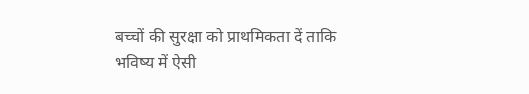बच्चों की सुरक्षा को प्राथमिकता दें ताकि भविष्य में ऐसी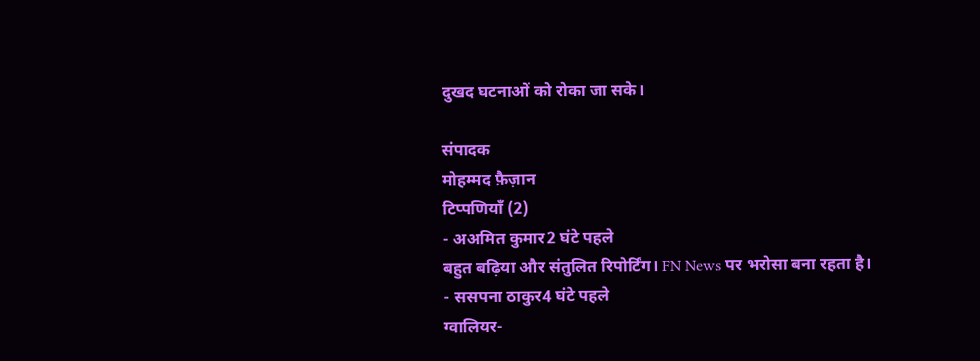दुखद घटनाओं को रोका जा सके।

संपादक
मोहम्मद फ़ैज़ान
टिप्पणियाँ (2)
- अअमित कुमार2 घंटे पहले
बहुत बढ़िया और संतुलित रिपोर्टिंग। FN News पर भरोसा बना रहता है।
- ससपना ठाकुर4 घंटे पहले
ग्वालियर-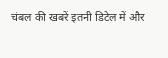चंबल की खबरें इतनी डिटेल में और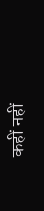कहीं नहीं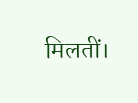मिलतीं।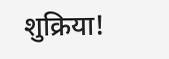शुक्रिया!